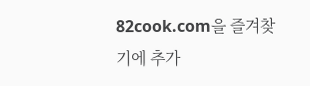82cook.com을 즐겨찾기에 추가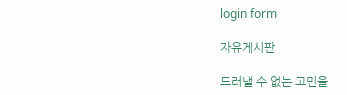login form

자유게시판

드러낼 수 없는 고민을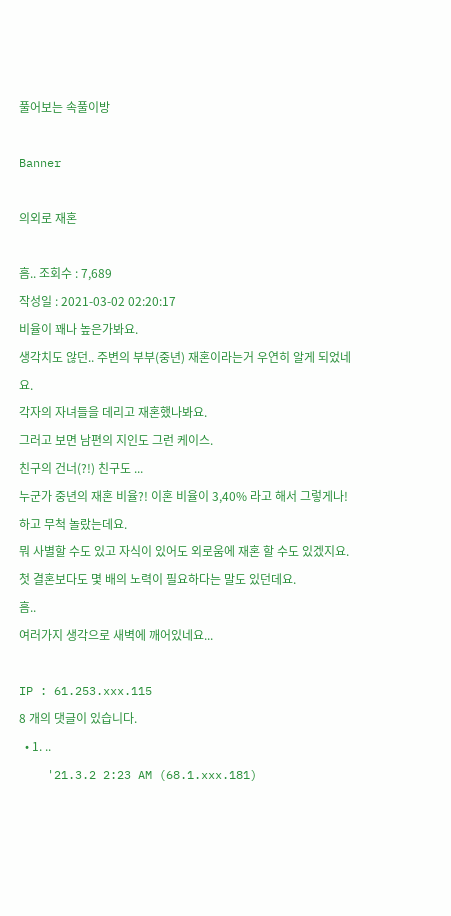풀어보는 속풀이방

Banner

의외로 재혼

흠.. 조회수 : 7,689
작성일 : 2021-03-02 02:20:17
비율이 꽤나 높은가봐요.
생각치도 않던.. 주변의 부부(중년) 재혼이라는거 우연히 알게 되었네요.
각자의 자녀들을 데리고 재혼했나봐요.
그러고 보면 남편의 지인도 그런 케이스.
친구의 건너(?!) 친구도 ...
누군가 중년의 재혼 비율?! 이혼 비율이 3,40% 라고 해서 그렇게나! 하고 무척 놀랐는데요.
뭐 사별할 수도 있고 자식이 있어도 외로움에 재혼 할 수도 있겠지요.
첫 결혼보다도 몇 배의 노력이 필요하다는 말도 있던데요.
흠..
여러가지 생각으로 새벽에 깨어있네요...

IP : 61.253.xxx.115
8 개의 댓글이 있습니다.
  • 1. ..
    '21.3.2 2:23 AM (68.1.xxx.181)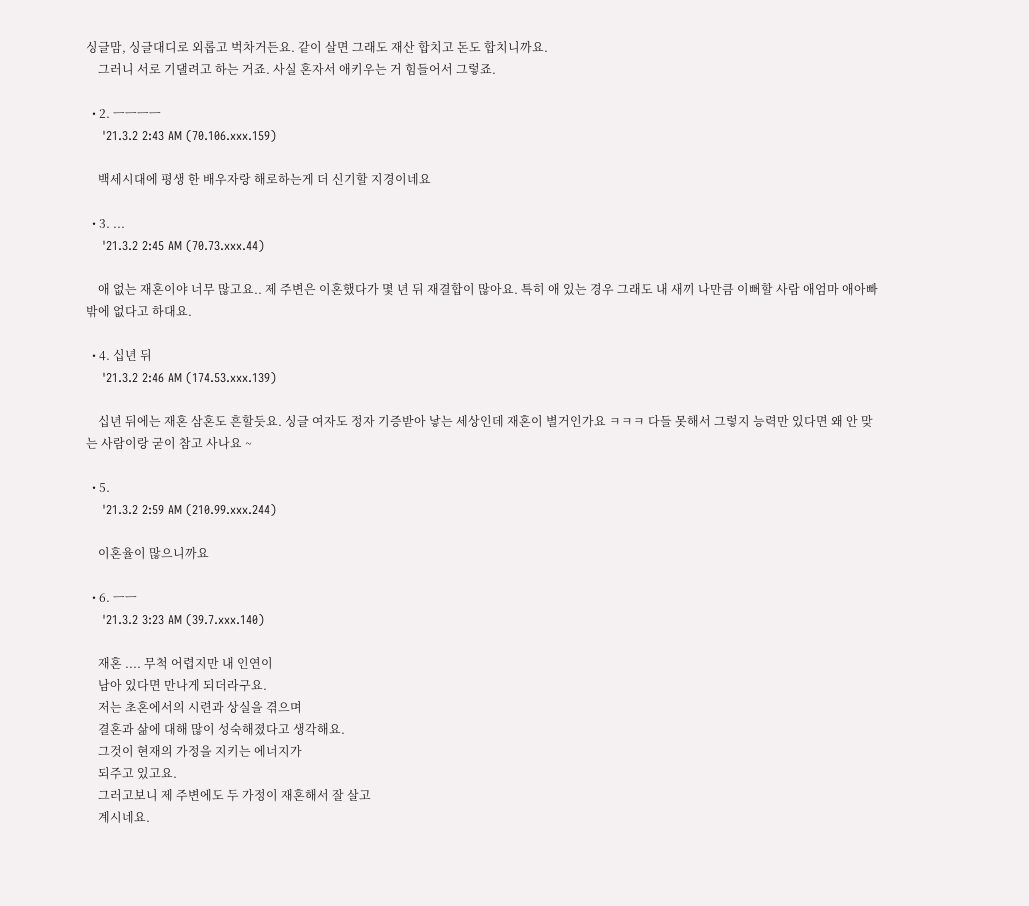싱글맘, 싱글대디로 외롭고 벅차거든요. 같이 살면 그래도 재산 합치고 돈도 합치니까요.
    그러니 서로 기댈려고 하는 거죠. 사실 혼자서 애키우는 거 힘들어서 그렇죠.

  • 2. ㅡㅡㅡㅡ
    '21.3.2 2:43 AM (70.106.xxx.159)

    백세시대에 평생 한 배우자랑 해로하는게 더 신기할 지경이네요

  • 3. ...
    '21.3.2 2:45 AM (70.73.xxx.44)

    애 없는 재혼이야 너무 많고요.. 제 주변은 이혼했다가 몇 년 뒤 재결합이 많아요. 특히 애 있는 경우 그래도 내 새끼 나만큼 이뻐할 사람 애엄마 애아빠 밖에 없다고 하대요.

  • 4. 십년 뒤
    '21.3.2 2:46 AM (174.53.xxx.139)

    십년 뒤에는 재혼 삼혼도 흔할듯요. 싱글 여자도 정자 기증받아 낳는 세상인데 재혼이 별거인가요 ㅋㅋㅋ 다들 못해서 그렇지 능력만 있다면 왜 안 맞는 사람이랑 굳이 참고 사나요 ~

  • 5.
    '21.3.2 2:59 AM (210.99.xxx.244)

    이혼율이 많으니까요

  • 6. ㅡㅡ
    '21.3.2 3:23 AM (39.7.xxx.140)

    재혼 .... 무척 어렵지만 내 인연이
    남아 있다면 만나게 되더라구요.
    저는 초혼에서의 시련과 상실을 겪으며
    결혼과 삶에 대해 많이 성숙해졌다고 생각해요.
    그것이 현재의 가정을 지키는 에너지가
    되주고 있고요.
    그러고보니 제 주변에도 두 가정이 재혼해서 잘 살고
    계시네요.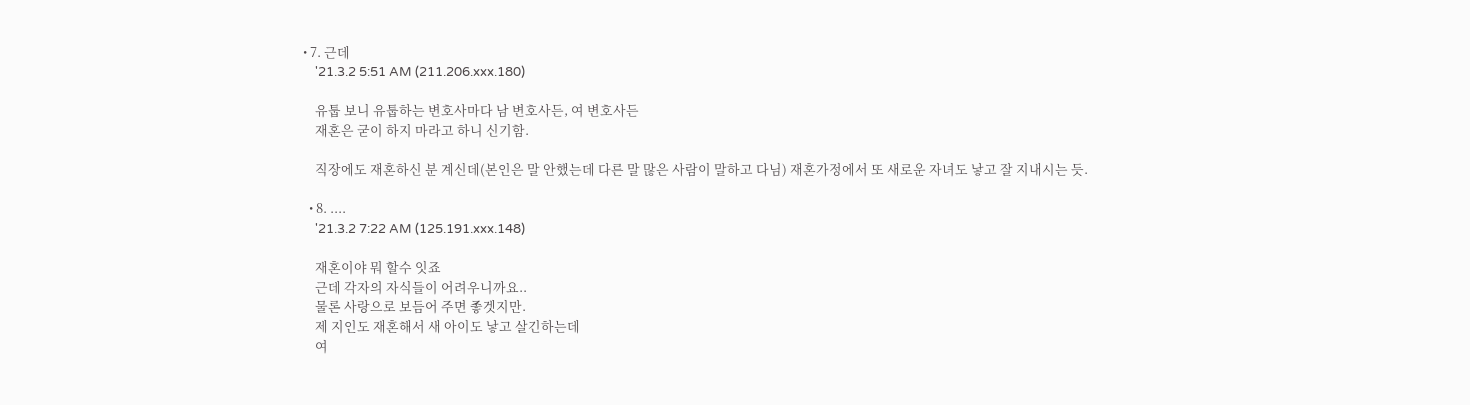• 7. 근데
    '21.3.2 5:51 AM (211.206.xxx.180)

    유툽 보니 유툽하는 변호사마다 남 변호사든, 여 변호사든
    재혼은 굳이 하지 마라고 하니 신기함.

    직장에도 재혼하신 분 계신데(본인은 말 안했는데 다른 말 많은 사람이 말하고 다님) 재혼가정에서 또 새로운 자녀도 낳고 잘 지내시는 듯.

  • 8. ....
    '21.3.2 7:22 AM (125.191.xxx.148)

    재혼이야 뭐 할수 잇죠
    근데 각자의 자식들이 어려우니까요..
    물론 사랑으로 보듬어 주면 좋겟지만.
    제 지인도 재혼해서 새 아이도 낳고 살긴하는데
    여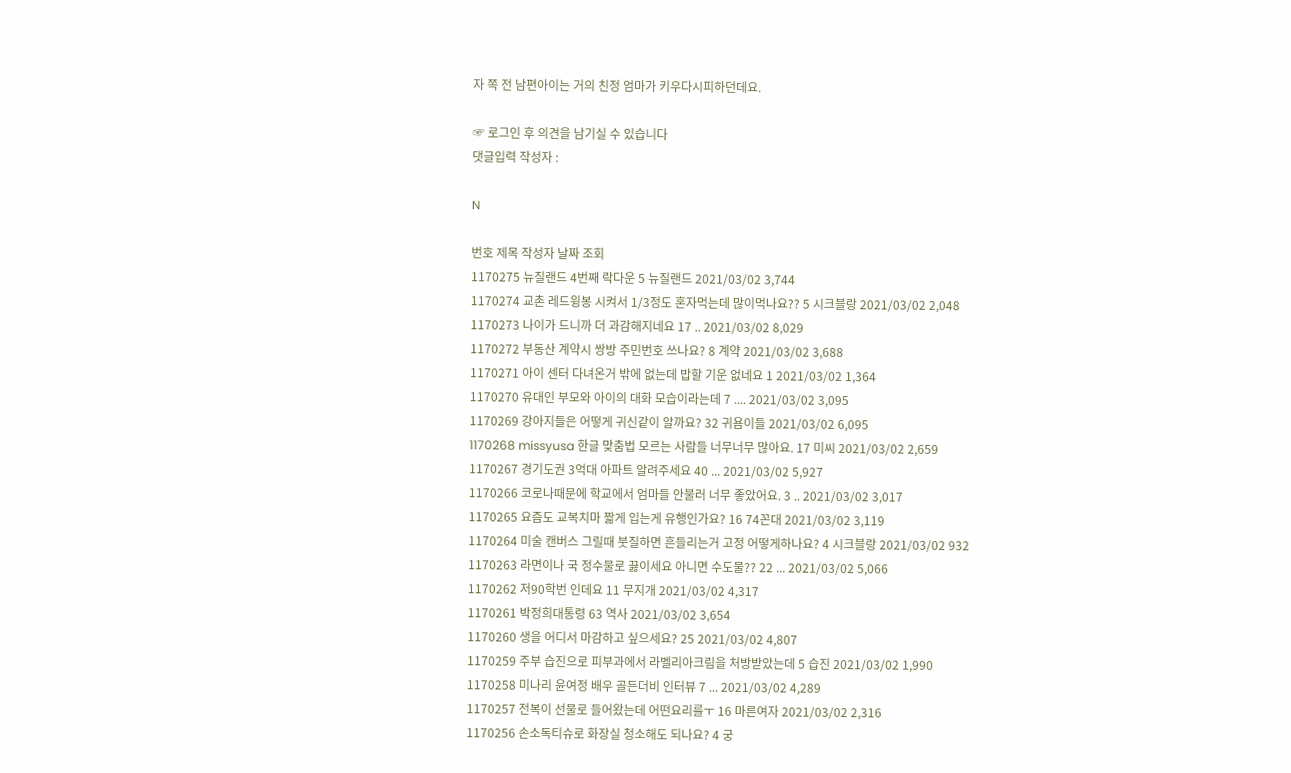자 쪽 전 남편아이는 거의 친정 엄마가 키우다시피하던데요.

☞ 로그인 후 의견을 남기실 수 있습니다
댓글입력 작성자 :

N

번호 제목 작성자 날짜 조회
1170275 뉴질랜드 4번째 락다운 5 뉴질랜드 2021/03/02 3,744
1170274 교촌 레드윙봉 시켜서 1/3정도 혼자먹는데 많이먹나요?? 5 시크블랑 2021/03/02 2,048
1170273 나이가 드니까 더 과감해지네요 17 .. 2021/03/02 8,029
1170272 부동산 계약시 쌍방 주민번호 쓰나요? 8 계약 2021/03/02 3,688
1170271 아이 센터 다녀온거 밖에 없는데 밥할 기운 없네요 1 2021/03/02 1,364
1170270 유대인 부모와 아이의 대화 모습이라는데 7 .... 2021/03/02 3,095
1170269 강아지들은 어떻게 귀신같이 알까요? 32 귀욤이들 2021/03/02 6,095
1170268 missyusa 한글 맞춤법 모르는 사람들 너무너무 많아요. 17 미씨 2021/03/02 2,659
1170267 경기도권 3억대 아파트 알려주세요 40 ... 2021/03/02 5,927
1170266 코로나때문에 학교에서 엄마들 안불러 너무 좋았어요. 3 .. 2021/03/02 3,017
1170265 요즘도 교복치마 짧게 입는게 유행인가요? 16 74꼰대 2021/03/02 3,119
1170264 미술 캔버스 그릴때 붓질하면 흔들리는거 고정 어떻게하나요? 4 시크블랑 2021/03/02 932
1170263 라면이나 국 정수물로 끓이세요 아니면 수도물?? 22 ... 2021/03/02 5,066
1170262 저90학번 인데요 11 무지개 2021/03/02 4,317
1170261 박정희대통령 63 역사 2021/03/02 3,654
1170260 생을 어디서 마감하고 싶으세요? 25 2021/03/02 4,807
1170259 주부 습진으로 피부과에서 라벨리아크림을 처방받았는데 5 습진 2021/03/02 1,990
1170258 미나리 윤여정 배우 골든더비 인터뷰 7 ... 2021/03/02 4,289
1170257 전복이 선물로 들어왔는데 어떤요리를ㅜ 16 마른여자 2021/03/02 2,316
1170256 손소독티슈로 화장실 청소해도 되나요? 4 궁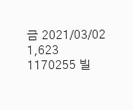금 2021/03/02 1,623
1170255 빌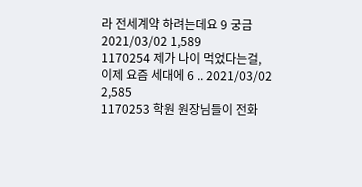라 전세계약 하려는데요 9 궁금 2021/03/02 1,589
1170254 제가 나이 먹었다는걸, 이제 요즘 세대에 6 .. 2021/03/02 2,585
1170253 학원 원장님들이 전화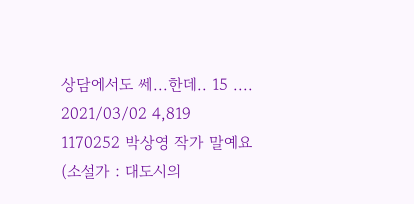상담에서도 쎄...한데.. 15 .... 2021/03/02 4,819
1170252 박상영 작가 말예요 (소설가 : 대도시의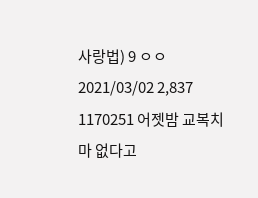사랑법) 9 ㅇㅇ 2021/03/02 2,837
1170251 어젯밤 교복치마 없다고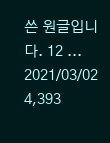쓴 원글입니다. 12 ... 2021/03/02 4,393